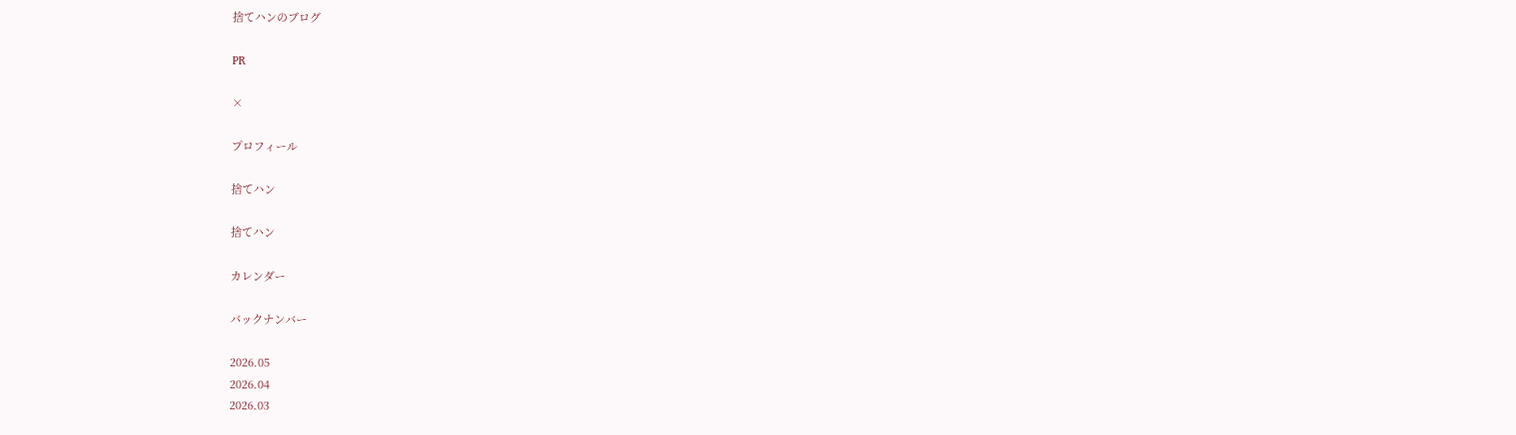捨てハンのブログ

PR

×

プロフィール

捨てハン

捨てハン

カレンダー

バックナンバー

2026.05
2026.04
2026.03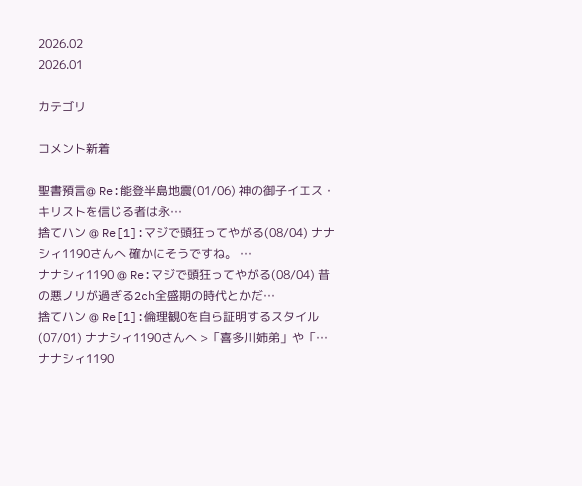2026.02
2026.01

カテゴリ

コメント新着

聖書預言@ Re:能登半島地震(01/06) 神の御子イエス・キリストを信じる者は永…
捨てハン @ Re[1]:マジで頭狂ってやがる(08/04) ナナシィ1190さんへ 確かにそうですね。 …
ナナシィ1190 @ Re:マジで頭狂ってやがる(08/04) 昔の悪ノリが過ぎる2ch全盛期の時代とかだ…
捨てハン @ Re[1]:倫理観0を自ら証明するスタイル(07/01) ナナシィ1190さんへ >「喜多川姉弟」や「…
ナナシィ1190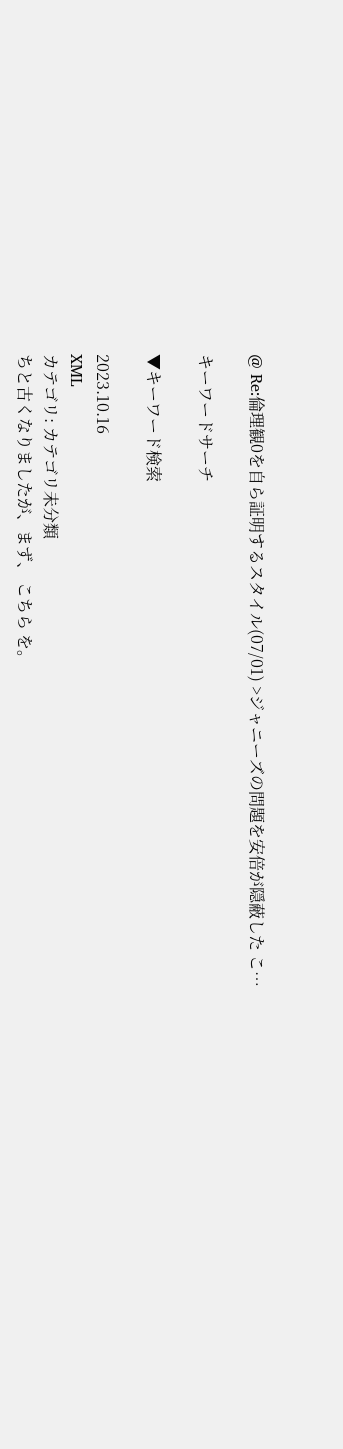@ Re:倫理観0を自ら証明するスタイル(07/01) >ジャニーズの問題を安倍が隠蔽した こ…

キーワードサーチ

▼キーワード検索

2023.10.16
XML
カテゴリ: カテゴリ未分類
ちと古くなりましたが、まず、 こちら を。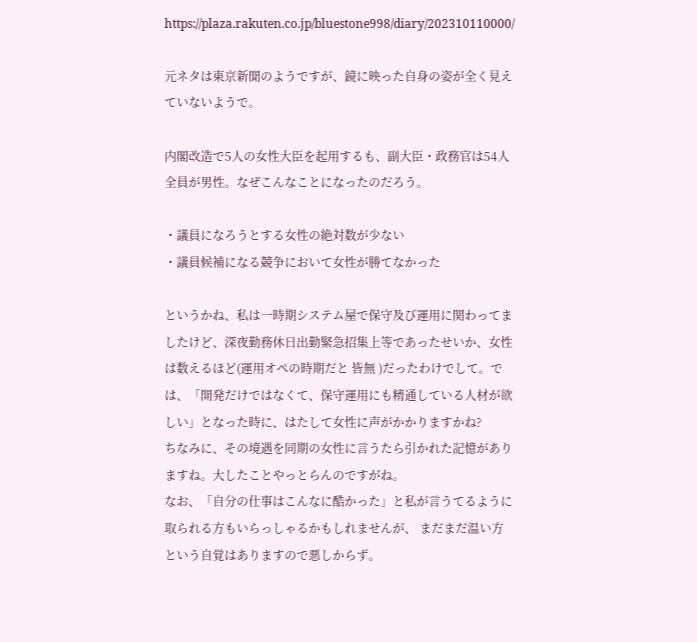https://plaza.rakuten.co.jp/bluestone998/diary/202310110000/

元ネタは東京新聞のようですが、鏡に映った自身の姿が全く見えていないようで。

内閣改造で5人の女性大臣を起用するも、副大臣・政務官は54人全員が男性。なぜこんなことになったのだろう。

・議員になろうとする女性の絶対数が少ない
・議員候補になる競争において女性が勝てなかった

というかね、私は一時期システム屋で保守及び運用に関わってましたけど、深夜勤務休日出勤緊急招集上等であったせいか、女性は数えるほど(運用オペの時期だと 皆無 )だったわけでして。では、「開発だけではなくて、保守運用にも精通している人材が欲しい」となった時に、はたして女性に声がかかりますかね?
ちなみに、その境遇を同期の女性に言うたら引かれた記憶がありますね。大したことやっとらんのですがね。
なお、「自分の仕事はこんなに酷かった」と私が言うてるように取られる方もいらっしゃるかもしれませんが、 まだまだ温い方 という自覚はありますので悪しからず。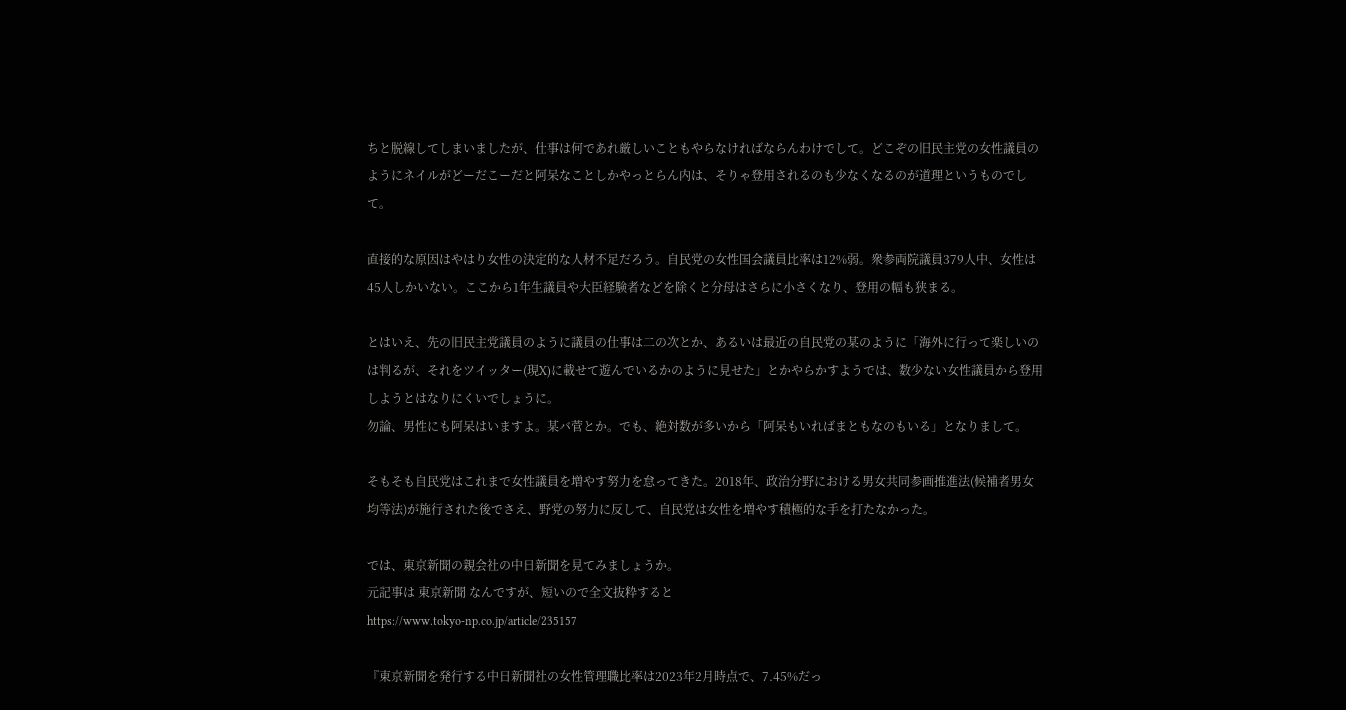ちと脱線してしまいましたが、仕事は何であれ厳しいこともやらなければならんわけでして。どこぞの旧民主党の女性議員のようにネイルがどーだこーだと阿呆なことしかやっとらん内は、そりゃ登用されるのも少なくなるのが道理というものでして。

直接的な原因はやはり女性の決定的な人材不足だろう。自民党の女性国会議員比率は12%弱。衆参両院議員379人中、女性は45人しかいない。ここから1年生議員や大臣経験者などを除くと分母はさらに小さくなり、登用の幅も狭まる。

とはいえ、先の旧民主党議員のように議員の仕事は二の次とか、あるいは最近の自民党の某のように「海外に行って楽しいのは判るが、それをツイッター(現X)に載せて遊んでいるかのように見せた」とかやらかすようでは、数少ない女性議員から登用しようとはなりにくいでしょうに。
勿論、男性にも阿呆はいますよ。某バ菅とか。でも、絶対数が多いから「阿呆もいればまともなのもいる」となりまして。

そもそも自民党はこれまで女性議員を増やす努力を怠ってきた。2018年、政治分野における男女共同参画推進法(候補者男女均等法)が施行された後でさえ、野党の努力に反して、自民党は女性を増やす積極的な手を打たなかった。

では、東京新聞の親会社の中日新聞を見てみましょうか。
元記事は 東京新聞 なんですが、短いので全文抜粋すると
https://www.tokyo-np.co.jp/article/235157

『東京新聞を発行する中日新聞社の女性管理職比率は2023年2月時点で、7.45%だっ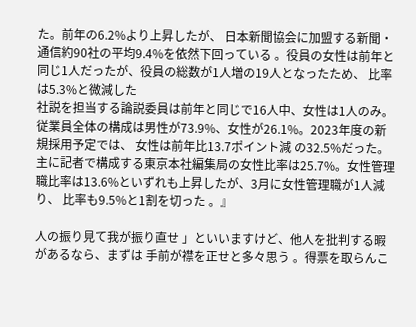た。前年の6.2%より上昇したが、 日本新聞協会に加盟する新聞・通信約90社の平均9.4%を依然下回っている 。役員の女性は前年と同じ1人だったが、役員の総数が1人増の19人となったため、 比率は5.3%と微減した
社説を担当する論説委員は前年と同じで16人中、女性は1人のみ。従業員全体の構成は男性が73.9%、女性が26.1%。2023年度の新規採用予定では、 女性は前年比13.7ポイント減 の32.5%だった。
主に記者で構成する東京本社編集局の女性比率は25.7%。女性管理職比率は13.6%といずれも上昇したが、3月に女性管理職が1人減り、 比率も9.5%と1割を切った 。』

人の振り見て我が振り直せ 」といいますけど、他人を批判する暇があるなら、まずは 手前が襟を正せと多々思う 。得票を取らんこ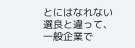とにはなれない選良と違って、一般企業で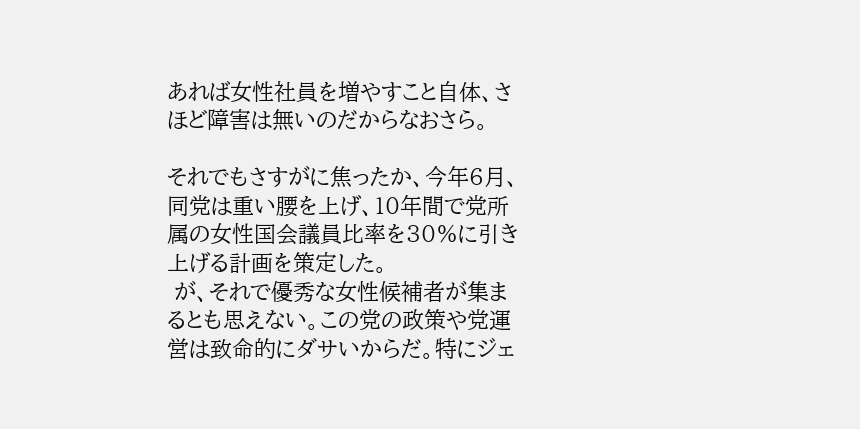あれば女性社員を増やすこと自体、さほど障害は無いのだからなおさら。

それでもさすがに焦ったか、今年6月、同党は重い腰を上げ、10年間で党所属の女性国会議員比率を30%に引き上げる計画を策定した。
 が、それで優秀な女性候補者が集まるとも思えない。この党の政策や党運営は致命的にダサいからだ。特にジェ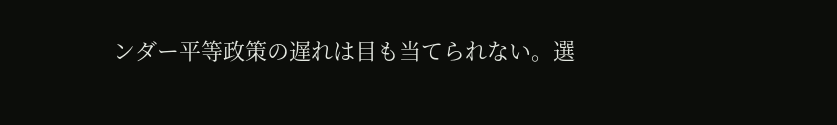ンダー平等政策の遅れは目も当てられない。選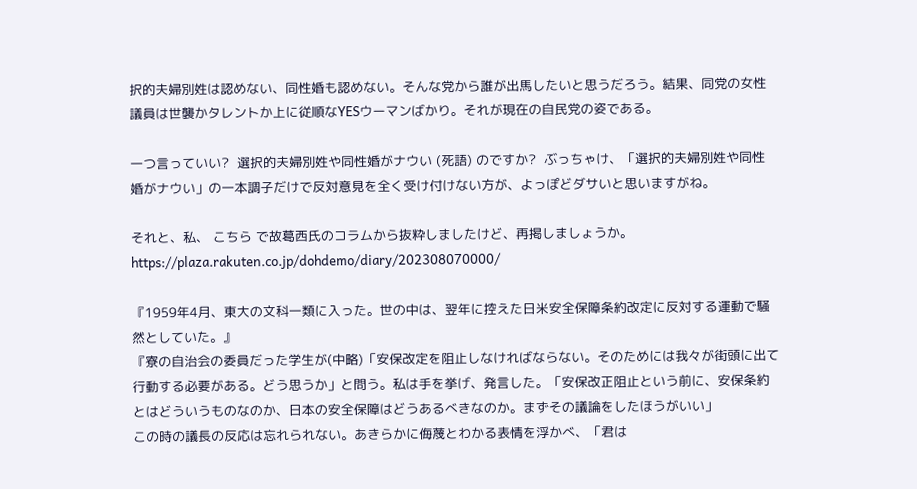択的夫婦別姓は認めない、同性婚も認めない。そんな党から誰が出馬したいと思うだろう。結果、同党の女性議員は世襲かタレントか上に従順なYESウーマンばかり。それが現在の自民党の姿である。

一つ言っていい?  選択的夫婦別姓や同性婚がナウい (死語) のですか?  ぶっちゃけ、「選択的夫婦別姓や同性婚がナウい」の一本調子だけで反対意見を全く受け付けない方が、よっぽどダサいと思いますがね。

それと、私、 こちら で故葛西氏のコラムから抜粋しましたけど、再掲しましょうか。
https://plaza.rakuten.co.jp/dohdemo/diary/202308070000/

『1959年4月、東大の文科一類に入った。世の中は、翌年に控えた日米安全保障条約改定に反対する運動で騒然としていた。』
『寮の自治会の委員だった学生が(中略)「安保改定を阻止しなければならない。そのためには我々が街頭に出て行動する必要がある。どう思うか」と問う。私は手を挙げ、発言した。「安保改正阻止という前に、安保条約とはどういうものなのか、日本の安全保障はどうあるべきなのか。まずその議論をしたほうがいい」
この時の議長の反応は忘れられない。あきらかに侮蔑とわかる表情を浮かべ、「君は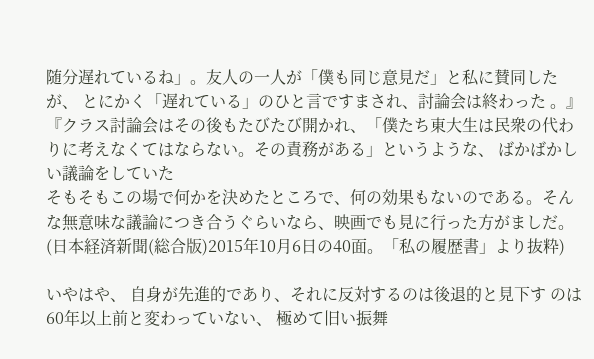随分遅れているね」。友人の一人が「僕も同じ意見だ」と私に賛同したが、 とにかく「遅れている」のひと言ですまされ、討論会は終わった 。』
『クラス討論会はその後もたびたび開かれ、「僕たち東大生は民衆の代わりに考えなくてはならない。その責務がある」というような、 ばかばかしい議論をしていた
そもそもこの場で何かを決めたところで、何の効果もないのである。そんな無意味な議論につき合うぐらいなら、映画でも見に行った方がましだ。
(日本経済新聞(総合版)2015年10月6日の40面。「私の履歴書」より抜粋)

いやはや、 自身が先進的であり、それに反対するのは後退的と見下す のは60年以上前と変わっていない、 極めて旧い振舞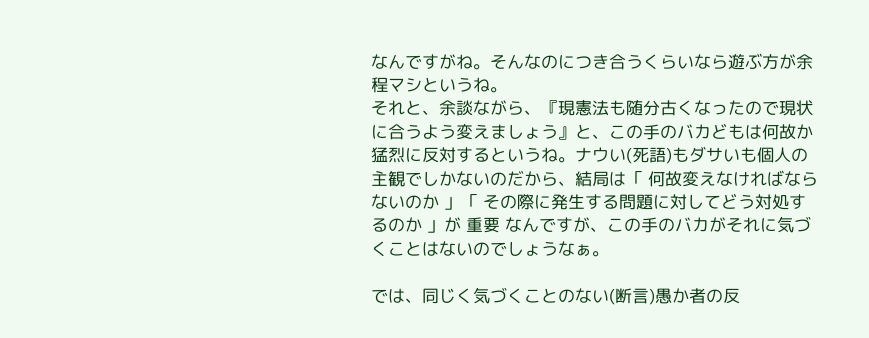なんですがね。そんなのにつき合うくらいなら遊ぶ方が余程マシというね。
それと、余談ながら、『現憲法も随分古くなったので現状に合うよう変えましょう』と、この手のバカどもは何故か猛烈に反対するというね。ナウい(死語)もダサいも個人の主観でしかないのだから、結局は「 何故変えなければならないのか 」「 その際に発生する問題に対してどう対処するのか 」が 重要 なんですが、この手のバカがそれに気づくことはないのでしょうなぁ。

では、同じく気づくことのない(断言)愚か者の反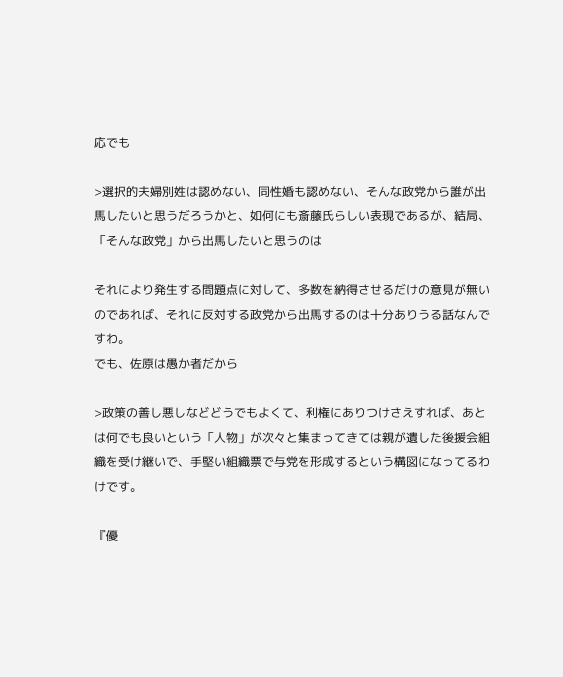応でも

>選択的夫婦別姓は認めない、同性婚も認めない、そんな政党から誰が出馬したいと思うだろうかと、如何にも斎藤氏らしい表現であるが、結局、「そんな政党」から出馬したいと思うのは

それにより発生する問題点に対して、多数を納得させるだけの意見が無いのであれば、それに反対する政党から出馬するのは十分ありうる話なんですわ。
でも、佐原は愚か者だから

>政策の善し悪しなどどうでもよくて、利権にありつけさえすれば、あとは何でも良いという「人物」が次々と集まってきては親が遺した後援会組織を受け継いで、手堅い組織票で与党を形成するという構図になってるわけです。

『優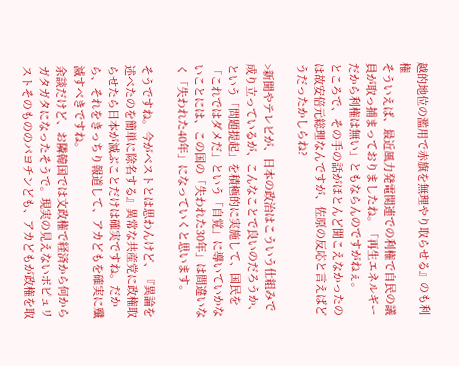越的地位の濫用で赤旗を無理やり取らせる』のも利権
そういえば、最近風力発電関連での利権で自民の議員が取っ捕まっておりましたね。「再生エネルギーだから利権は無い」ともならんのですがねぇ。
ところで、その手の話がほとんど聞こえなかったのは故安倍元総理なんですが、佐原の反応と言えばどうだったかしらね?

>新聞やテレビが、日本の政治はこういう仕組みで成り立っているが、こんなことで良いのだろうか、という「問題提起」を積極的に実施して、国民を「これではダメだ」という「自覚」に導いていかないことには、この国の「失われた30年」は間違いなく「失われた40年」になっていくと思います。

そうですね。今がベストとは思わんけど、『異論を述べたのを簡単に除名する』異常な共産党に政権取らせたら日本が滅ぶことだけは確実ですね。だから、それをきっちり報道して、アカどもを確実に殲滅すべきですね。
余談だけど、お隣韓国では文政権で経済から何からガタガタになったそうで。現実の見えないポピュリストそのもののパヨチンども、アカどもが政権を取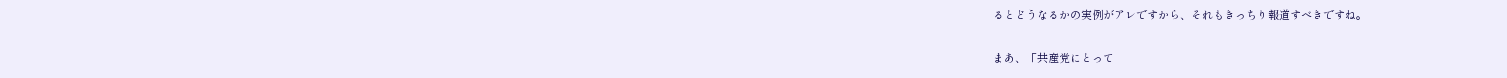るとどうなるかの実例がアレですから、それもきっちり報道すべきですね。

まあ、「共産党にとって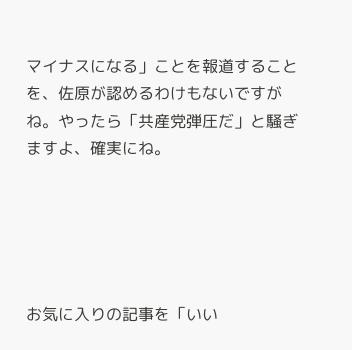マイナスになる」ことを報道することを、佐原が認めるわけもないですがね。やったら「共産党弾圧だ」と騒ぎますよ、確実にね。





お気に入りの記事を「いい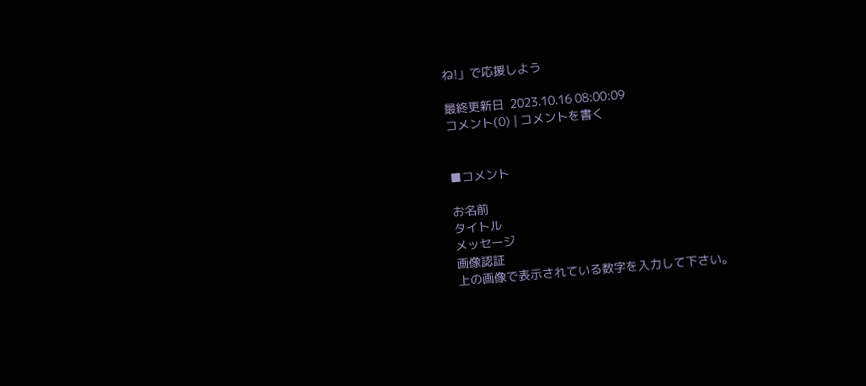ね!」で応援しよう

最終更新日  2023.10.16 08:00:09
コメント(0) | コメントを書く


■コメント

お名前
タイトル
メッセージ
画像認証
上の画像で表示されている数字を入力して下さい。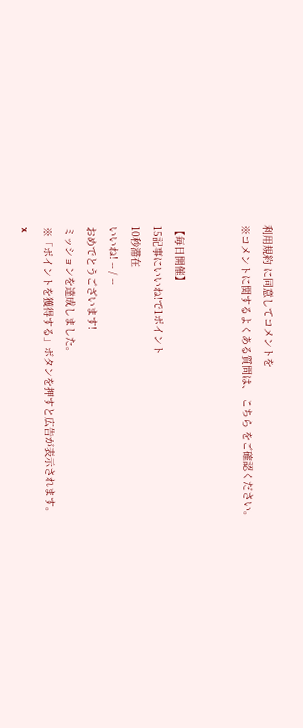利用規約 に同意してコメントを
※コメントに関するよくある質問は、 こちら をご確認ください。


【毎日開催】
15記事にいいね!で1ポイント
10秒滞在
いいね! -- / --
おめでとうございます!
ミッションを達成しました。
※「ポイントを獲得する」ボタンを押すと広告が表示されます。
x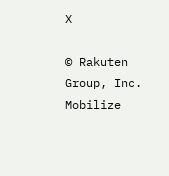X

© Rakuten Group, Inc.
Mobilize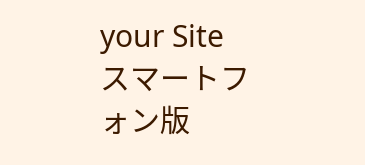your Site
スマートフォン版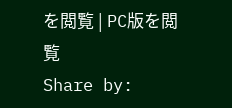を閲覧 | PC版を閲覧
Share by: